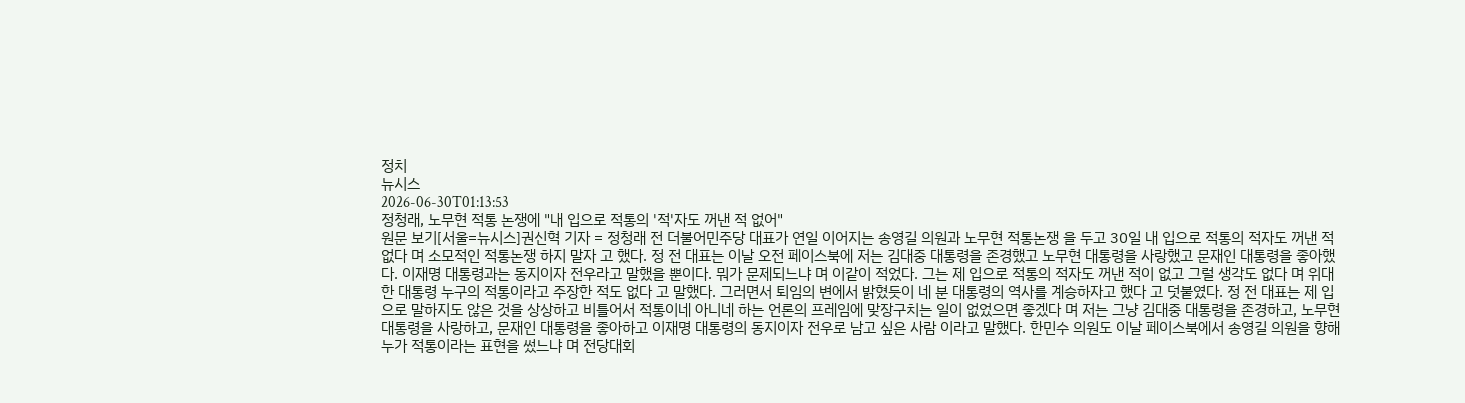정치
뉴시스
2026-06-30T01:13:53
정청래, 노무현 적통 논쟁에 "내 입으로 적통의 '적'자도 꺼낸 적 없어"
원문 보기[서울=뉴시스]권신혁 기자 = 정청래 전 더불어민주당 대표가 연일 이어지는 송영길 의원과 노무현 적통논쟁 을 두고 30일 내 입으로 적통의 적자도 꺼낸 적 없다 며 소모적인 적통논쟁 하지 말자 고 했다. 정 전 대표는 이날 오전 페이스북에 저는 김대중 대통령을 존경했고 노무현 대통령을 사랑했고 문재인 대통령을 좋아했다. 이재명 대통령과는 동지이자 전우라고 말했을 뿐이다. 뭐가 문제되느냐 며 이같이 적었다. 그는 제 입으로 적통의 적자도 꺼낸 적이 없고 그럴 생각도 없다 며 위대한 대통령 누구의 적통이라고 주장한 적도 없다 고 말했다. 그러면서 퇴임의 변에서 밝혔듯이 네 분 대통령의 역사를 계승하자고 했다 고 덧붙였다. 정 전 대표는 제 입으로 말하지도 않은 것을 상상하고 비틀어서 적통이네 아니네 하는 언론의 프레임에 맞장구치는 일이 없었으면 좋겠다 며 저는 그냥 김대중 대통령을 존경하고, 노무현 대통령을 사랑하고, 문재인 대통령을 좋아하고 이재명 대통령의 동지이자 전우로 남고 싶은 사람 이라고 말했다. 한민수 의원도 이날 페이스북에서 송영길 의원을 향해 누가 적통이라는 표현을 썼느냐 며 전당대회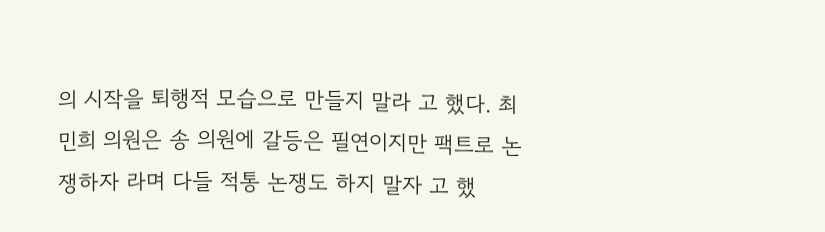의 시작을 퇴행적 모습으로 만들지 말라 고 했다. 최민희 의원은 송 의원에 갈등은 필연이지만 팩트로 논쟁하자 라며 다들 적통 논쟁도 하지 말자 고 했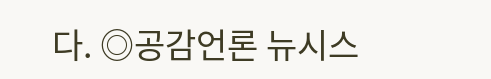다. ◎공감언론 뉴시스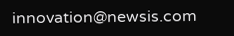innovation@newsis.com